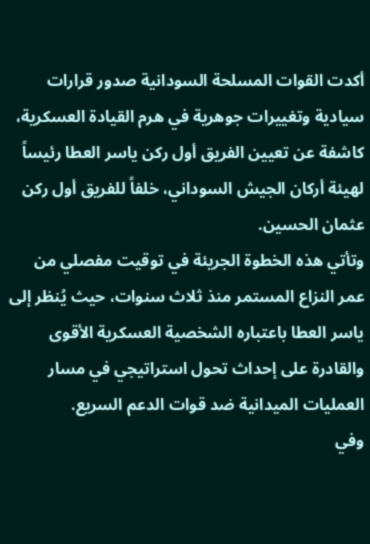أكدت القوات المسلحة السودانية صدور قرارات سيادية وتغييرات جوهرية في هرم القيادة العسكرية، كاشفة عن تعيين الفريق أول ركن ياسر العطا رئيساً لهيئة أركان الجيش السوداني، خلفاً للفريق أول ركن عثمان الحسين.
وتأتي هذه الخطوة الجريئة في توقيت مفصلي من عمر النزاع المستمر منذ ثلاث سنوات، حيث يُنظر إلى ياسر العطا باعتباره الشخصية العسكرية الأقوى والقادرة على إحداث تحول استراتيجي في مسار العمليات الميدانية ضد قوات الدعم السريع.
وفي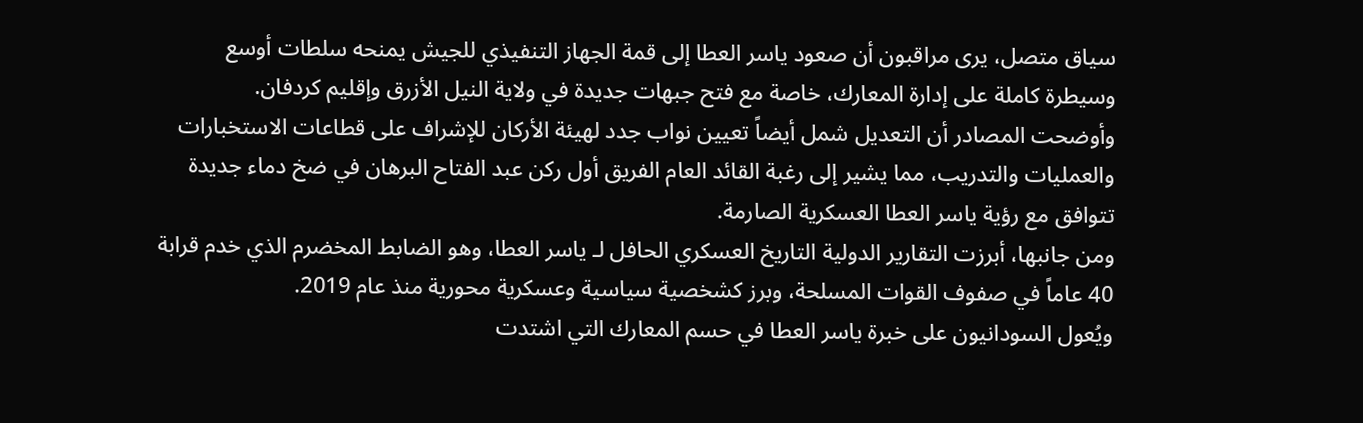سياق متصل، يرى مراقبون أن صعود ياسر العطا إلى قمة الجهاز التنفيذي للجيش يمنحه سلطات أوسع وسيطرة كاملة على إدارة المعارك، خاصة مع فتح جبهات جديدة في ولاية النيل الأزرق وإقليم كردفان.
وأوضحت المصادر أن التعديل شمل أيضاً تعيين نواب جدد لهيئة الأركان للإشراف على قطاعات الاستخبارات والعمليات والتدريب، مما يشير إلى رغبة القائد العام الفريق أول ركن عبد الفتاح البرهان في ضخ دماء جديدة تتوافق مع رؤية ياسر العطا العسكرية الصارمة.
ومن جانبها، أبرزت التقارير الدولية التاريخ العسكري الحافل لـ ياسر العطا، وهو الضابط المخضرم الذي خدم قرابة 40 عاماً في صفوف القوات المسلحة، وبرز كشخصية سياسية وعسكرية محورية منذ عام 2019.
ويُعول السودانيون على خبرة ياسر العطا في حسم المعارك التي اشتدت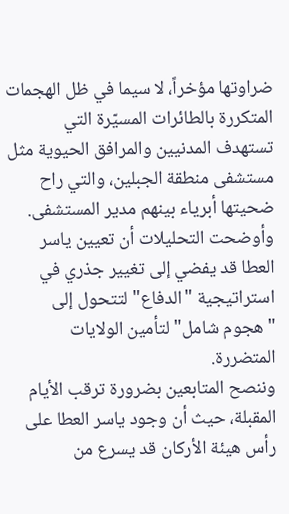ضراوتها مؤخراً، لا سيما في ظل الهجمات المتكررة بالطائرات المسيّرة التي تستهدف المدنيين والمرافق الحيوية مثل مستشفى منطقة الجبلين، والتي راح ضحيتها أبرياء بينهم مدير المستشفى.
وأوضحت التحليلات أن تعيين ياسر العطا قد يفضي إلى تغيير جذري في استراتيجية "الدفاع" لتتحول إلى "هجوم شامل" لتأمين الولايات المتضررة.
وننصح المتابعين بضرورة ترقب الأيام المقبلة، حيث أن وجود ياسر العطا على رأس هيئة الأركان قد يسرع من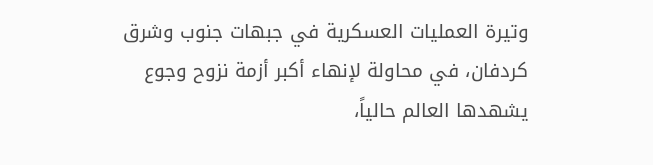وتيرة العمليات العسكرية في جبهات جنوب وشرق كردفان، في محاولة لإنهاء أكبر أزمة نزوح وجوع يشهدها العالم حالياً،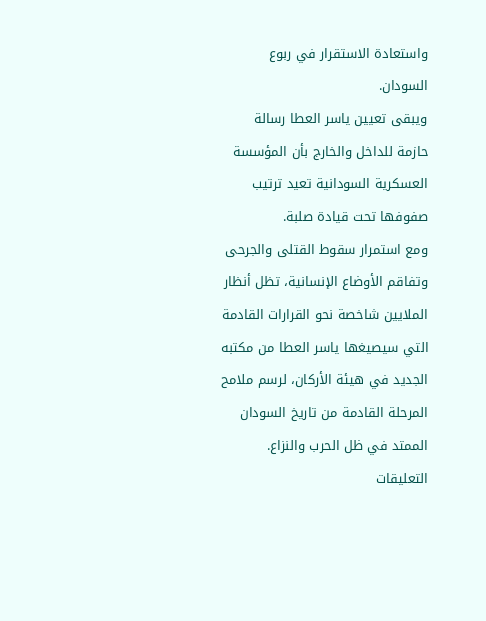واستعادة الاستقرار في ربوع السودان.
ويبقى تعيين ياسر العطا رسالة حازمة للداخل والخارج بأن المؤسسة العسكرية السودانية تعيد ترتيب صفوفها تحت قيادة صلبة.
ومع استمرار سقوط القتلى والجرحى وتفاقم الأوضاع الإنسانية، تظل أنظار الملايين شاخصة نحو القرارات القادمة التي سيصيغها ياسر العطا من مكتبه الجديد في هيئة الأركان، لرسم ملامح المرحلة القادمة من تاريخ السودان الممتد في ظل الحرب والنزاع.
التعليقات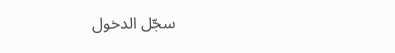سجّل الدخول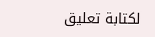لكتابة تعليق